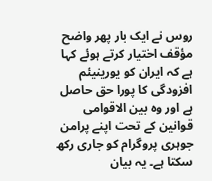روس نے ایک بار پھر واضح مؤقف اختیار کرتے ہوئے کہا ہے کہ ایران کو یورینیئم افزودگی کا پورا حق حاصل ہے اور وہ بین الاقوامی قوانین کے تحت اپنے پرامن جوہری پروگرام کو جاری رکھ سکتا ہے۔ یہ بیان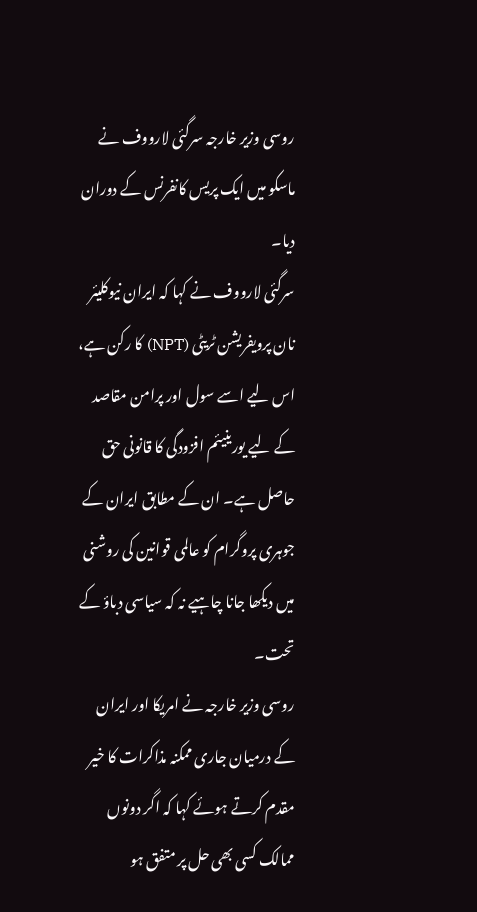روسی وزیر خارجہ سرگئی لارووف نے ماسکو میں ایک پریس کانفرنس کے دوران دیا۔
سرگئی لارووف نے کہا کہ ایران نیوکلیئر نان پرویفریشن ٹریٹی (NPT) کا رکن ہے، اس لیے اسے سول اور پرامن مقاصد کے لیے یورینیئم افزودگی کا قانونی حق حاصل ہے۔ ان کے مطابق ایران کے جوہری پروگرام کو عالمی قوانین کی روشنی میں دیکھا جانا چاہیے نہ کہ سیاسی دباؤ کے تحت۔
روسی وزیر خارجہ نے امریکا اور ایران کے درمیان جاری ممکنہ مذاکرات کا خیر مقدم کرتے ہوئے کہا کہ اگر دونوں ممالک کسی بھی حل پر متفق ہو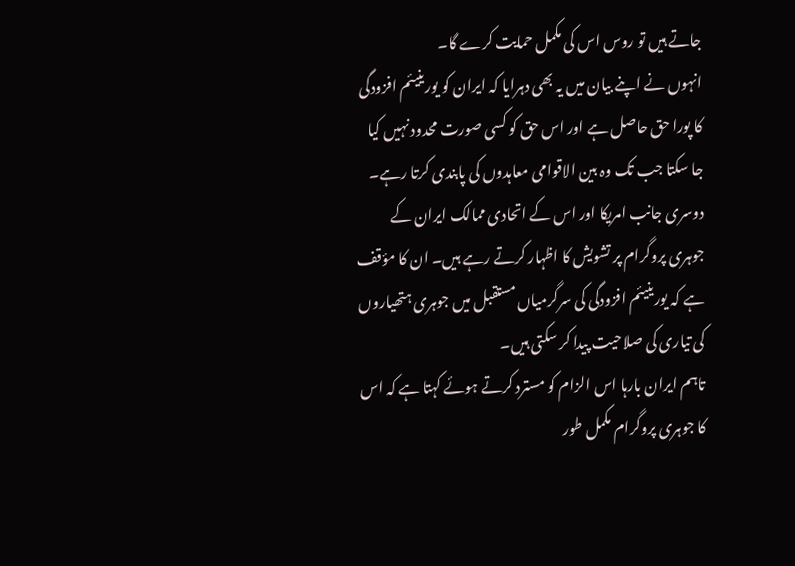جاتے ہیں تو روس اس کی مکمل حمایت کرے گا۔
انہوں نے اپنے بیان میں یہ بھی دہرایا کہ ایران کو یورینیئم افزودگی کا پورا حق حاصل ہے اور اس حق کو کسی صورت محدود نہیں کیا جا سکتا جب تک وہ بین الاقوامی معاہدوں کی پابندی کرتا رہے۔
دوسری جانب امریکا اور اس کے اتحادی ممالک ایران کے جوہری پروگرام پر تشویش کا اظہار کرتے رہے ہیں۔ ان کا مؤقف ہے کہ یورینیئم افزودگی کی سرگرمیاں مستقبل میں جوہری ہتھیاروں کی تیاری کی صلاحیت پیدا کر سکتی ہیں۔
تاہم ایران بارہا اس الزام کو مسترد کرتے ہوئے کہتا ہے کہ اس کا جوہری پروگرام مکمل طور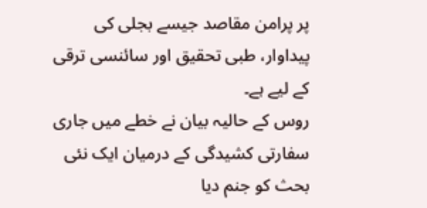پر پرامن مقاصد جیسے بجلی کی پیداوار، طبی تحقیق اور سائنسی ترقی کے لیے ہے۔
روس کے حالیہ بیان نے خطے میں جاری سفارتی کشیدگی کے درمیان ایک نئی بحث کو جنم دیا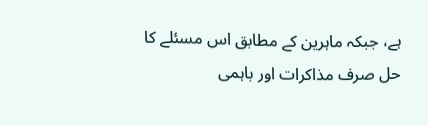ہے، جبکہ ماہرین کے مطابق اس مسئلے کا حل صرف مذاکرات اور باہمی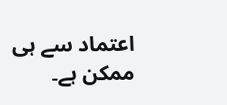اعتماد سے ہی ممکن ہے۔